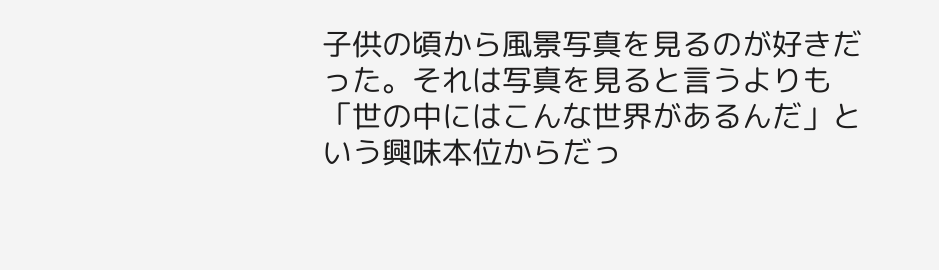子供の頃から風景写真を見るのが好きだった。それは写真を見ると言うよりも「世の中にはこんな世界があるんだ」という興味本位からだっ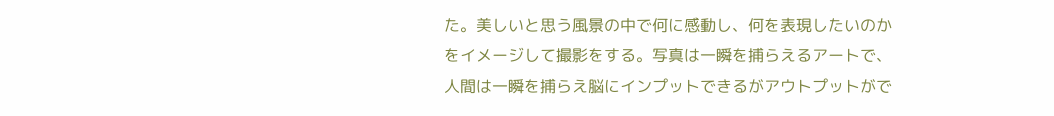た。美しいと思う風景の中で何に感動し、何を表現したいのかをイメージして撮影をする。写真は一瞬を捕らえるアートで、人間は一瞬を捕らえ脳にインプットできるがアウトプットがで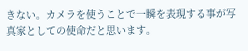きない。カメラを使うことで一瞬を表現する事が写真家としての使命だと思います。